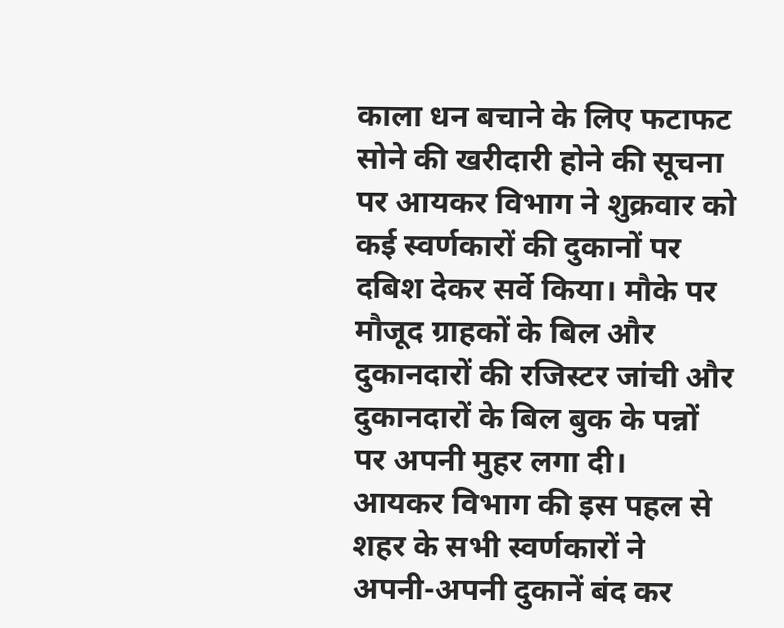काला धन बचाने के लिए फटाफट सोने की खरीदारी होने की सूचना पर आयकर विभाग ने शुक्रवार को कई स्वर्णकारों की दुकानों पर दबिश देकर सर्वे किया। मौके पर मौजूद ग्राहकों के बिल और दुकानदारों की रजिस्टर जांची और दुकानदारों के बिल बुक के पन्नों पर अपनी मुहर लगा दी।
आयकर विभाग की इस पहल से शहर के सभी स्वर्णकारों ने अपनी-अपनी दुकानें बंद कर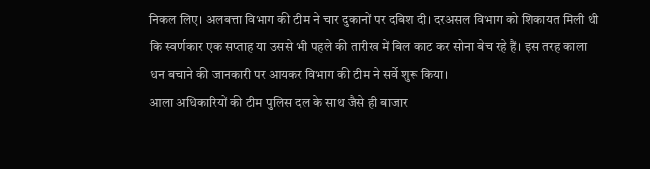निकल लिए। अलबत्ता विभाग की टीम ने चार दुकानों पर दबिश दी। दरअसल विभाग को शिकायत मिली थी कि स्वर्णकार एक सप्ताह या उससे भी पहले की तारीख में बिल काट कर सोना बेच रहे हैं। इस तरह काला धन बचाने की जानकारी पर आयकर विभाग की टीम ने सर्वे शुरू किया।
आला अधिकारियों की टीम पुलिस दल के साथ जैसे ही बाजार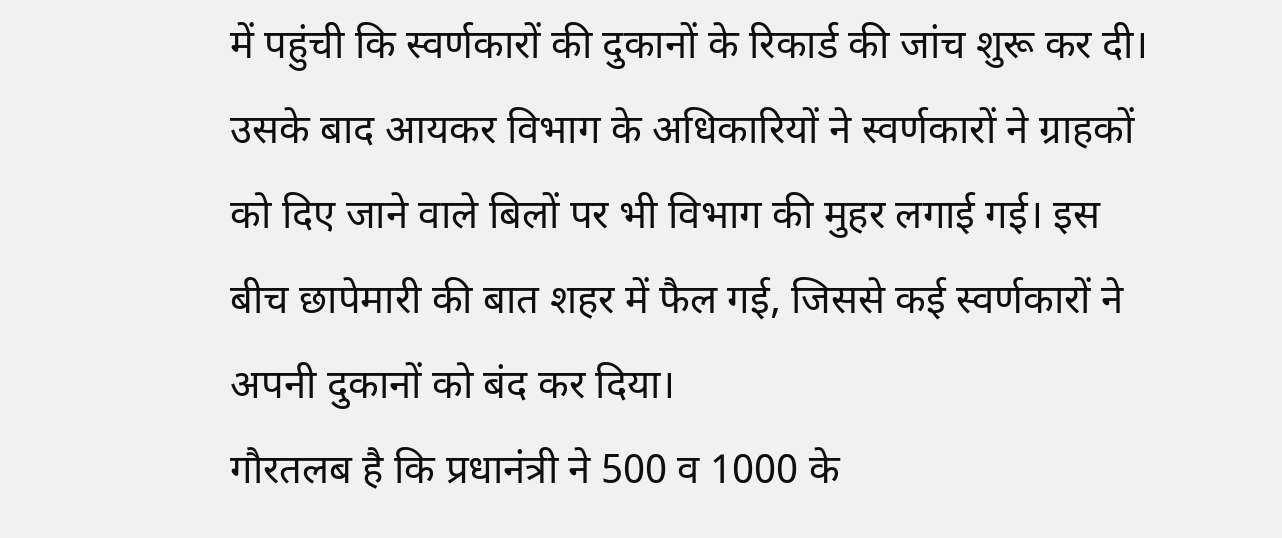में पहुंची कि स्वर्णकारों की दुकानों के रिकार्ड की जांच शुरू कर दी। उसके बाद आयकर विभाग के अधिकारियों ने स्वर्णकारों ने ग्राहकों को दिए जाने वाले बिलों पर भी विभाग की मुहर लगाई गई। इस बीच छापेमारी की बात शहर में फैल गई, जिससे कई स्वर्णकारों ने अपनी दुकानों को बंद कर दिया।
गौरतलब है कि प्रधानंत्री ने 500 व 1000 के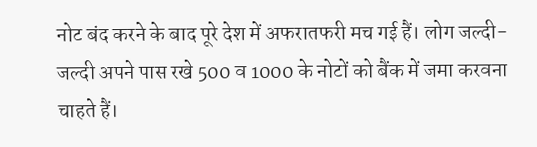नोट बंद करने के बाद पूरे देश में अफरातफरी मच गई हैं। लोग जल्दी-जल्दी अपने पास रखे 500 व 1000 के नोटों को बैंक में जमा करवना चाहते हैं।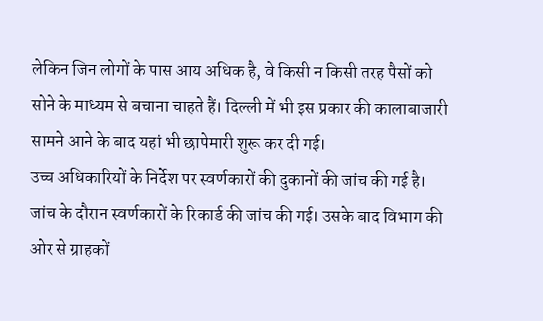लेकिन जिन लोगों के पास आय अधिक है, वे किसी न किसी तरह पैसों को सोने के माध्यम से बचाना चाहते हैं। दिल्ली में भी इस प्रकार की कालाबाजारी सामने आने के बाद यहां भी छापेमारी शुरू कर दी गई।
उच्च अधिकारियों के निर्देश पर स्वर्णकारों की दुकानों की जांच की गई है। जांच के दौरान स्वर्णकारों के रिकार्ड की जांच की गई। उसके बाद विभाग की ओर से ग्राहकों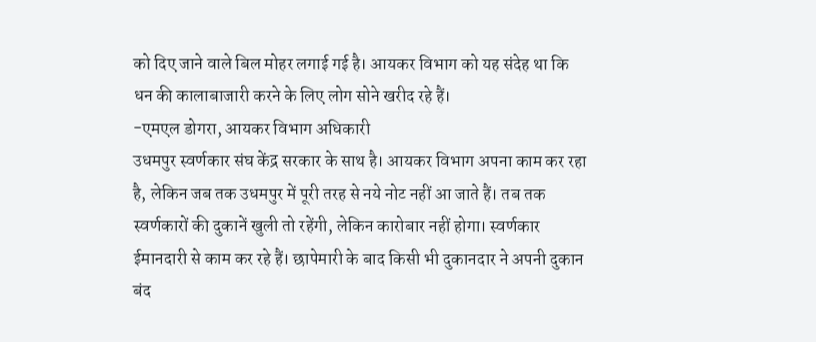को दिए जाने वाले बिल मोहर लगाई गई है। आयकर विभाग को यह संदेह था कि धन की कालाबाजारी करने के लिए लोग सोने खरीद रहे हैं।
-एमएल डोगरा, आयकर विभाग अधिकारी
उधमपुर स्वर्णकार संघ केंद्र सरकार के साथ है। आयकर विभाग अपना काम कर रहा है, लेकिन जब तक उधमपुर में पूरी तरह से नये नोट नहीं आ जाते हैं। तब तक स्वर्णकारों की दुकानें खुली तो रहेंगी, लेकिन कारोबार नहीं होगा। स्वर्णकार ईमानदारी से काम कर रहे हैं। छापेमारी के बाद किसी भी दुकानदार ने अपनी दुकान बंद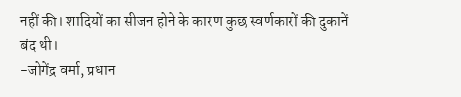नहीं की। शादियों का सीजन होने के कारण कुछ स्वर्णकारों की दुकानें बंद थी।
-जोगेंद्र वर्मा, प्रधान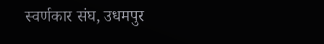स्वर्णकार संघ, उधमपुर